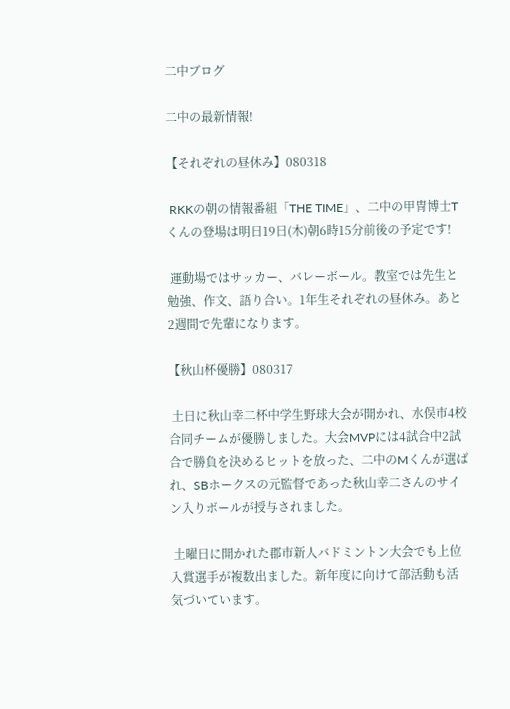二中ブログ

二中の最新情報!

【それぞれの昼休み】080318

 RKKの朝の情報番組「THE TIME」、二中の甲冑博士Tくんの登場は明日19日(木)朝6時15分前後の予定です!

 運動場ではサッカー、バレーボール。教室では先生と勉強、作文、語り合い。1年生それぞれの昼休み。あと2週間で先輩になります。

【秋山杯優勝】080317

 土日に秋山幸二杯中学生野球大会が開かれ、水俣市4校合同チームが優勝しました。大会MVPには4試合中2試合で勝負を決めるヒットを放った、二中のMくんが選ばれ、SBホークスの元監督であった秋山幸二さんのサイン入りボールが授与されました。

 土曜日に開かれた郡市新人バドミントン大会でも上位入賞選手が複数出ました。新年度に向けて部活動も活気づいています。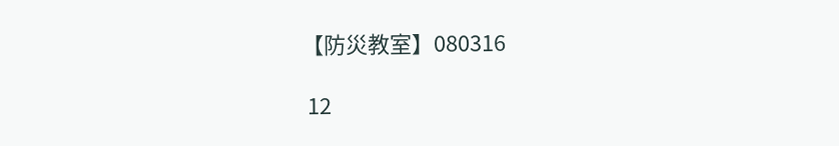【防災教室】080316

 12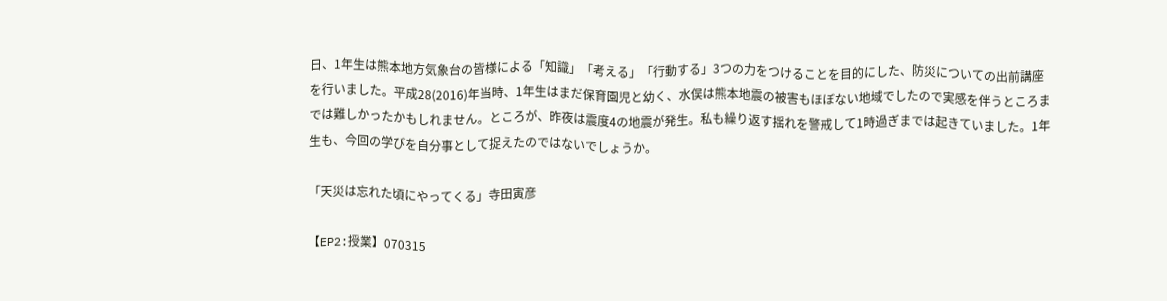日、1年生は熊本地方気象台の皆様による「知識」「考える」「行動する」3つの力をつけることを目的にした、防災についての出前講座を行いました。平成28(2016)年当時、1年生はまだ保育園児と幼く、水俣は熊本地震の被害もほぼない地域でしたので実感を伴うところまでは難しかったかもしれません。ところが、昨夜は震度4の地震が発生。私も繰り返す揺れを警戒して1時過ぎまでは起きていました。1年生も、今回の学びを自分事として捉えたのではないでしょうか。

「天災は忘れた頃にやってくる」寺田寅彦

【EP2:授業】070315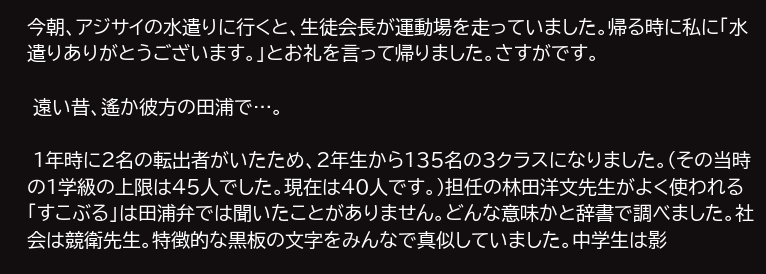今朝、アジサイの水遣りに行くと、生徒会長が運動場を走っていました。帰る時に私に「水遣りありがとうございます。」とお礼を言って帰りました。さすがです。

 遠い昔、遙か彼方の田浦で…。

 1年時に2名の転出者がいたため、2年生から135名の3クラスになりました。(その当時の1学級の上限は45人でした。現在は40人です。)担任の林田洋文先生がよく使われる「すこぶる」は田浦弁では聞いたことがありません。どんな意味かと辞書で調べました。社会は競衛先生。特徴的な黒板の文字をみんなで真似していました。中学生は影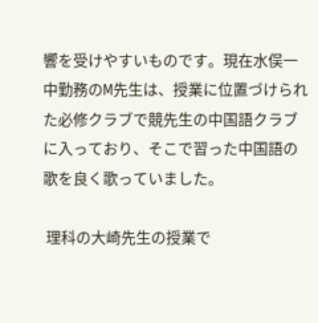響を受けやすいものです。現在水俣一中勤務のM先生は、授業に位置づけられた必修クラブで競先生の中国語クラブに入っており、そこで習った中国語の歌を良く歌っていました。

 理科の大崎先生の授業で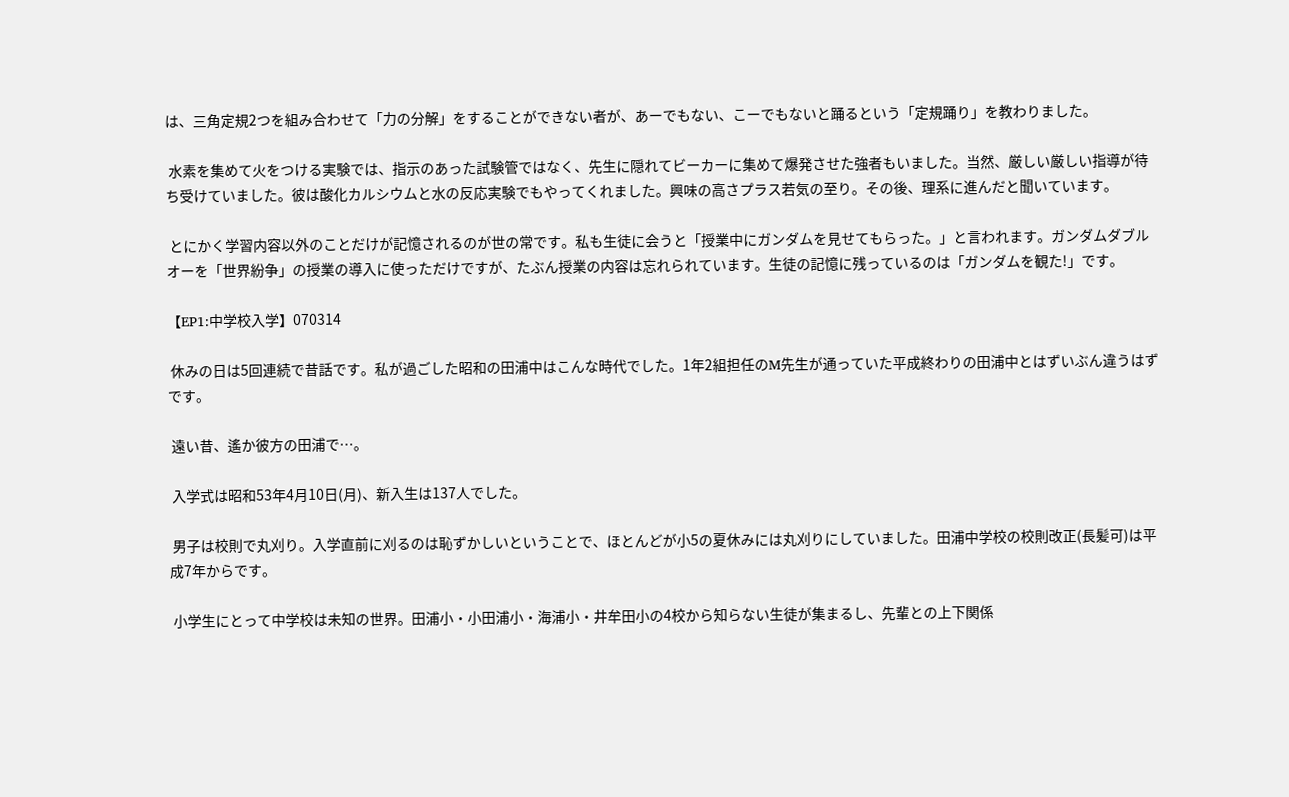は、三角定規2つを組み合わせて「力の分解」をすることができない者が、あーでもない、こーでもないと踊るという「定規踊り」を教わりました。

 水素を集めて火をつける実験では、指示のあった試験管ではなく、先生に隠れてビーカーに集めて爆発させた強者もいました。当然、厳しい厳しい指導が待ち受けていました。彼は酸化カルシウムと水の反応実験でもやってくれました。興味の高さプラス若気の至り。その後、理系に進んだと聞いています。

 とにかく学習内容以外のことだけが記憶されるのが世の常です。私も生徒に会うと「授業中にガンダムを見せてもらった。」と言われます。ガンダムダブルオーを「世界紛争」の授業の導入に使っただけですが、たぶん授業の内容は忘れられています。生徒の記憶に残っているのは「ガンダムを観た!」です。

【EP1:中学校入学】070314

 休みの日は5回連続で昔話です。私が過ごした昭和の田浦中はこんな時代でした。1年2組担任のM先生が通っていた平成終わりの田浦中とはずいぶん違うはずです。

 遠い昔、遙か彼方の田浦で…。

 入学式は昭和53年4月10日(月)、新入生は137人でした。

 男子は校則で丸刈り。入学直前に刈るのは恥ずかしいということで、ほとんどが小5の夏休みには丸刈りにしていました。田浦中学校の校則改正(長髪可)は平成7年からです。

 小学生にとって中学校は未知の世界。田浦小・小田浦小・海浦小・井牟田小の4校から知らない生徒が集まるし、先輩との上下関係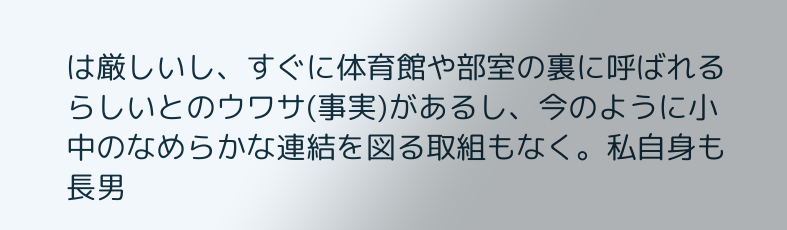は厳しいし、すぐに体育館や部室の裏に呼ばれるらしいとのウワサ(事実)があるし、今のように小中のなめらかな連結を図る取組もなく。私自身も長男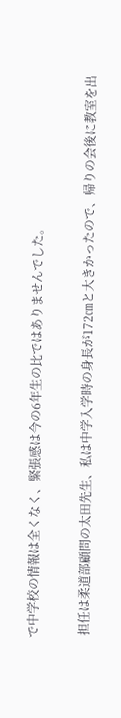で中学校の情報は全くなく、緊張感は今の6年生の比ではありませんでした。

 担任は柔道部顧問の太田先生、私は中学入学時の身長が172㎝と大きかったので、帰りの会後に教室を出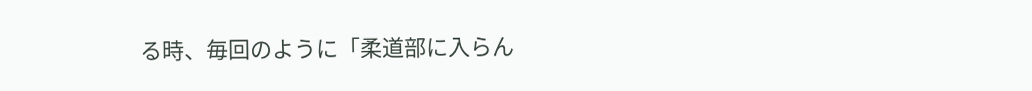る時、毎回のように「柔道部に入らん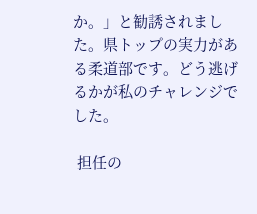か。」と勧誘されました。県トップの実力がある柔道部です。どう逃げるかが私のチャレンジでした。

 担任の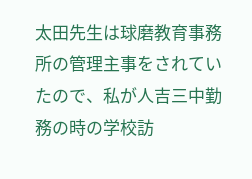太田先生は球磨教育事務所の管理主事をされていたので、私が人吉三中勤務の時の学校訪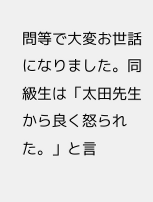問等で大変お世話になりました。同級生は「太田先生から良く怒られた。」と言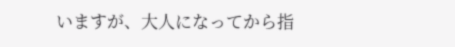いますが、大人になってから指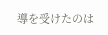導を受けたのは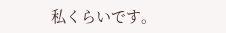私くらいです。